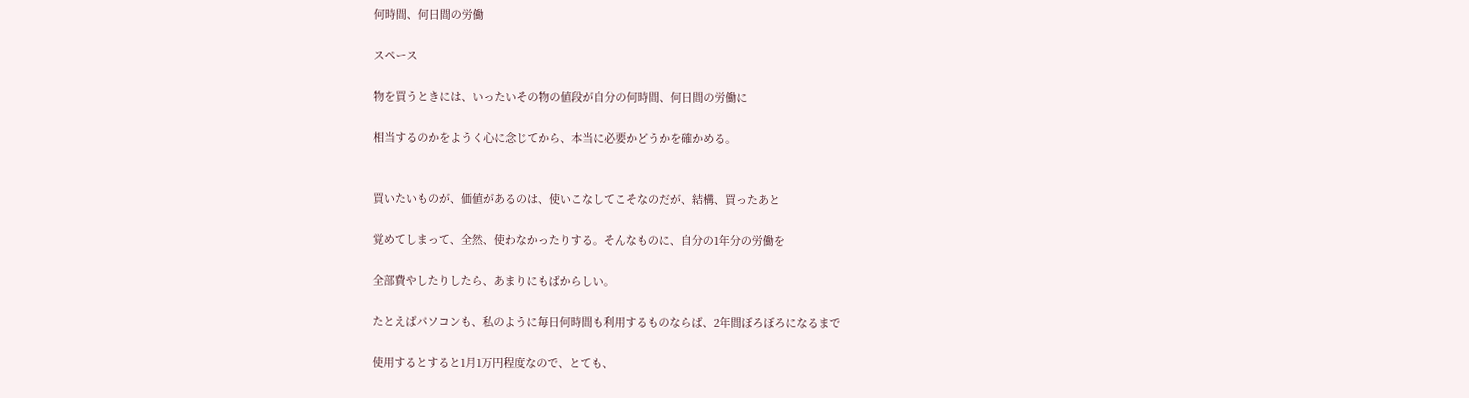何時間、何日間の労働

スペース

物を買うときには、いったいその物の値段が自分の何時間、何日間の労働に

相当するのかをようく心に念じてから、本当に必要かどうかを確かめる。


買いたいものが、価値があるのは、使いこなしてこそなのだが、結構、買ったあと

覚めてしまって、全然、使わなかったりする。そんなものに、自分の1年分の労働を

全部費やしたりしたら、あまりにもばからしい。

たとえばパソコンも、私のように毎日何時間も利用するものならば、2年間ぼろぼろになるまで

使用するとすると1月1万円程度なので、とても、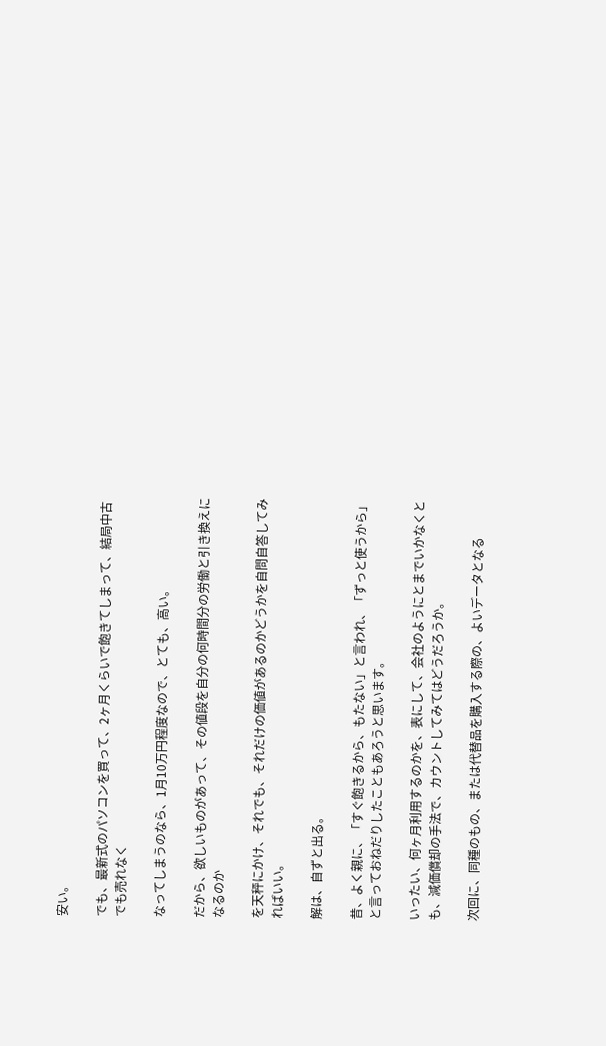安い。

でも、最新式のパソコンを買って、2ヶ月くらいで飽きてしまって、結局中古でも売れなく

なってしまうのなら、1月10万円程度なので、とても、高い。

だから、欲しいものがあって、その値段を自分の何時間分の労働と引き換えになるのか

を天秤にかけ、それでも、それだけの価値があるのかどうかを自問自答してみればいい。

解は、自ずと出る。

昔、よく親に、「すぐ飽きるから、もたない」と言われ、「ずっと使うから」と言っておねだりしたこともあろうと思います。

いったい、何ヶ月利用するのかを、表にして、会社のようにとまでいかなくとも、減価償却の手法で、カウントしてみてはどうだろうか。

次回に、同種のもの、または代替品を購入する際の、よいデータとなる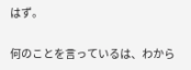はず。

何のことを言っているは、わから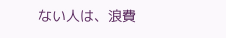ない人は、浪費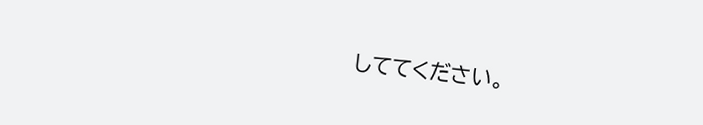しててください。